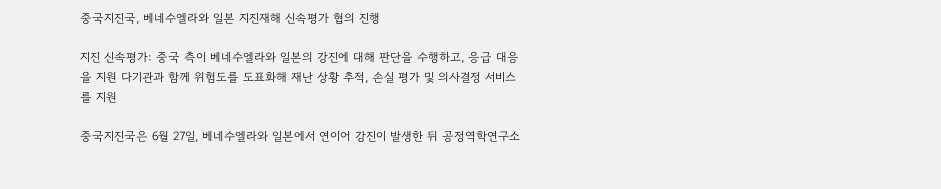중국지진국, 베네수엘라와 일본 지진재해 신속평가 협의 진행

지진 신속평가: 중국 측이 베네수엘라와 일본의 강진에 대해 판단을 수행하고, 응급 대응을 지원 다기관과 함께 위험도를 도표화해 재난 상황 추적, 손실 평가 및 의사결정 서비스를 지원

중국지진국은 6월 27일, 베네수엘라와 일본에서 연이어 강진이 발생한 뒤 공정역학연구소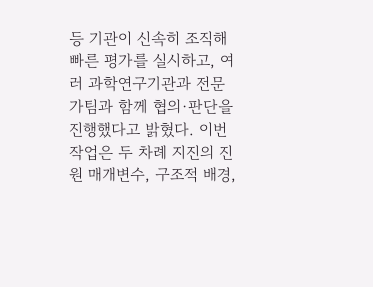등 기관이 신속히 조직해 빠른 평가를 실시하고, 여러 과학연구기관과 전문가팀과 함께 협의·판단을 진행했다고 밝혔다. 이번 작업은 두 차례 지진의 진원 매개변수, 구조적 배경,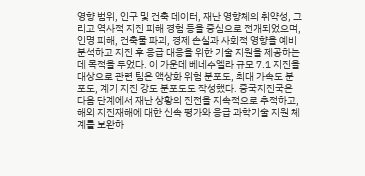영향 범위, 인구 및 건축 데이터, 재난 영향체의 취약성, 그리고 역사적 지진 피해 경험 등을 중심으로 전개되었으며, 인명 피해, 건축물 파괴, 경제 손실과 사회적 영향을 예비 분석하고 지진 후 응급 대응을 위한 기술 지원을 제공하는 데 목적을 두었다. 이 가운데 베네수엘라 규모 7.1 지진을 대상으로 관련 팀은 액상화 위험 분포도, 최대 가속도 분포도, 계기 지진 강도 분포도도 작성했다. 중국지진국은 다음 단계에서 재난 상황의 진전을 지속적으로 추적하고, 해외 지진재해에 대한 신속 평가와 응급 과학기술 지원 체계를 보완하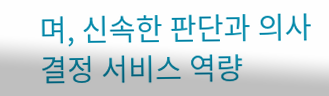며, 신속한 판단과 의사결정 서비스 역량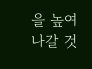을 높여 나갈 것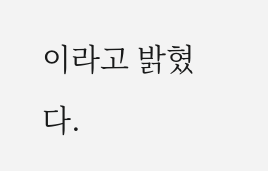이라고 밝혔다.